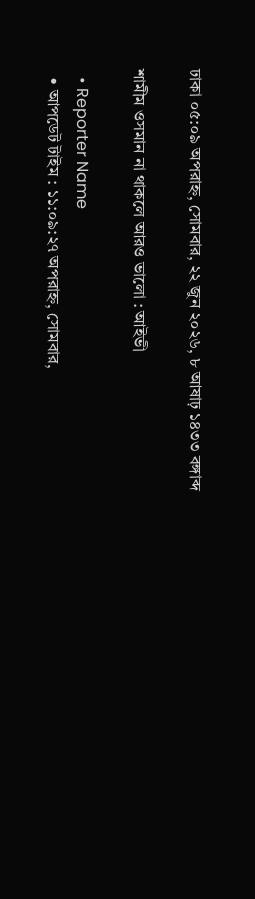ঢাকা ০৫:০৯ অপরাহ্ন, সোমবার, ২২ জুন ২০২৬, ৮ আষাঢ় ১৪৩৩ বঙ্গাব্দ

শামীম ওসমান না থাকলে আরও ভালো : আইভী

  • Reporter Name
  • আপডেট টাইম : ১১:০৯:২৭ অপরাহ্ন, সোমবার,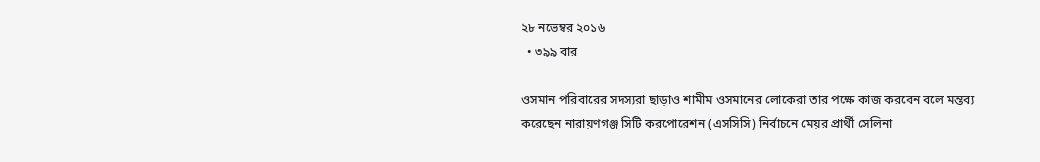২৮ নভেম্বর ২০১৬
  • ৩৯৯ বার

ওসমান পরিবারের সদস্যরা ছাড়াও শামীম ওসমানের লোকেরা তার পক্ষে কাজ করবেন বলে মন্তব্য করেছেন নারায়ণগঞ্জ সিটি করপোরেশন (এসসিসি) নির্বাচনে মেয়র প্রার্থী সেলিনা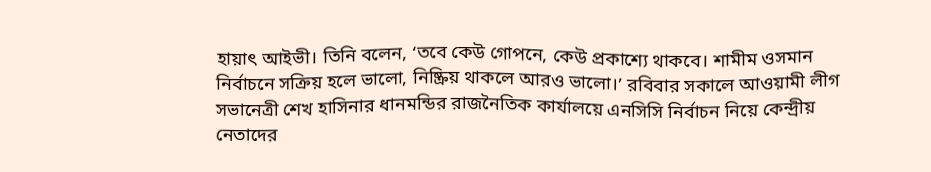হায়াৎ আইভী। তিনি বলেন, ‘তবে কেউ গোপনে, কেউ প্রকাশ্যে থাকবে। শামীম ওসমান নির্বাচনে সক্রিয় হলে ভালো, নিষ্ক্রিয় থাকলে আরও ভালো।’ রবিবার সকালে আওয়ামী লীগ সভানেত্রী শেখ হাসিনার ধানমন্ডির রাজনৈতিক কার্যালয়ে এনসিসি নির্বাচন নিয়ে কেন্দ্রীয় নেতাদের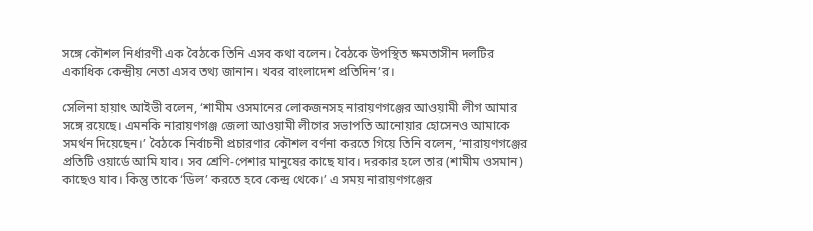সঙ্গে কৌশল নির্ধারণী এক বৈঠকে তিনি এসব কথা বলেন। বৈঠকে উপস্থিত ক্ষমতাসীন দলটির একাধিক কেন্দ্রীয় নেতা এসব তথ্য জানান। খবর বাংলাদেশ প্রতিদিন’র।

সেলিনা হায়াৎ আইভী বলেন, ‘শামীম ওসমানের লোকজনসহ নারায়ণগঞ্জের আওয়ামী লীগ আমার সঙ্গে রয়েছে। এমনকি নারায়ণগঞ্জ জেলা আওয়ামী লীগের সভাপতি আনোয়ার হোসেনও আমাকে সমর্থন দিয়েছেন।’ বৈঠকে নির্বাচনী প্রচারণার কৌশল বর্ণনা করতে গিয়ে তিনি বলেন, ‘নারায়ণগঞ্জের প্রতিটি ওয়ার্ডে আমি যাব। সব শ্রেণি-পেশার মানুষের কাছে যাব। দরকার হলে তার (শামীম ওসমান) কাছেও যাব। কিন্তু তাকে ‘ডিল’ করতে হবে কেন্দ্র থেকে।’ এ সময় নারায়ণগঞ্জের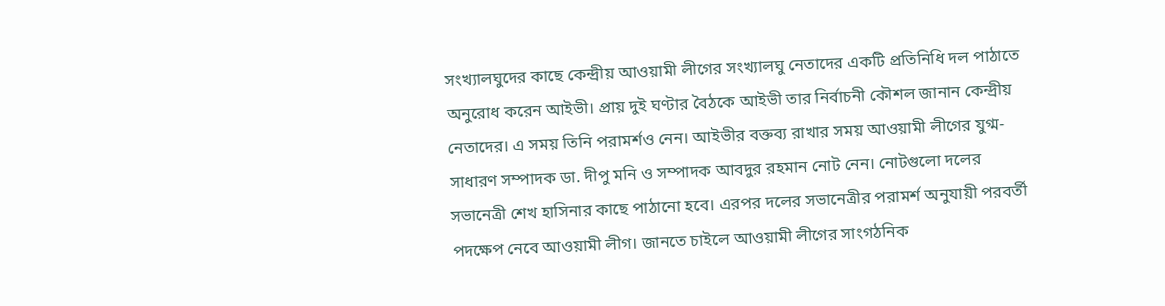সংখ্যালঘুদের কাছে কেন্দ্রীয় আওয়ামী লীগের সংখ্যালঘু নেতাদের একটি প্রতিনিধি দল পাঠাতে অনুরোধ করেন আইভী। প্রায় দুই ঘণ্টার বৈঠকে আইভী তার নির্বাচনী কৌশল জানান কেন্দ্রীয় নেতাদের। এ সময় তিনি পরামর্শও নেন। আইভীর বক্তব্য রাখার সময় আওয়ামী লীগের যুগ্ম-সাধারণ সম্পাদক ডা. দীপু মনি ও সম্পাদক আবদুর রহমান নোট নেন। নোটগুলো দলের সভানেত্রী শেখ হাসিনার কাছে পাঠানো হবে। এরপর দলের সভানেত্রীর পরামর্শ অনুযায়ী পরবর্তী পদক্ষেপ নেবে আওয়ামী লীগ। জানতে চাইলে আওয়ামী লীগের সাংগঠনিক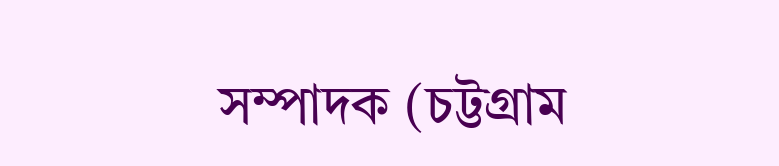সম্পাদক (চট্টগ্রাম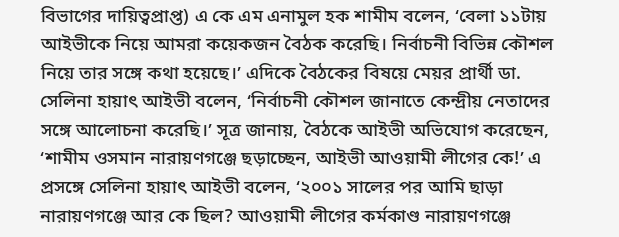বিভাগের দায়িত্বপ্রাপ্ত) এ কে এম এনামুল হক শামীম বলেন, ‘বেলা ১১টায় আইভীকে নিয়ে আমরা কয়েকজন বৈঠক করেছি। নির্বাচনী বিভিন্ন কৌশল নিয়ে তার সঙ্গে কথা হয়েছে।’ এদিকে বৈঠকের বিষয়ে মেয়র প্রার্থী ডা. সেলিনা হায়াৎ আইভী বলেন, ‘নির্বাচনী কৌশল জানাতে কেন্দ্রীয় নেতাদের সঙ্গে আলোচনা করেছি।’ সূত্র জানায়, বৈঠকে আইভী অভিযোগ করেছেন, ‘শামীম ওসমান নারায়ণগঞ্জে ছড়াচ্ছেন, আইভী আওয়ামী লীগের কে!’ এ প্রসঙ্গে সেলিনা হায়াৎ আইভী বলেন, ‘২০০১ সালের পর আমি ছাড়া নারায়ণগঞ্জে আর কে ছিল? আওয়ামী লীগের কর্মকাণ্ড নারায়ণগঞ্জে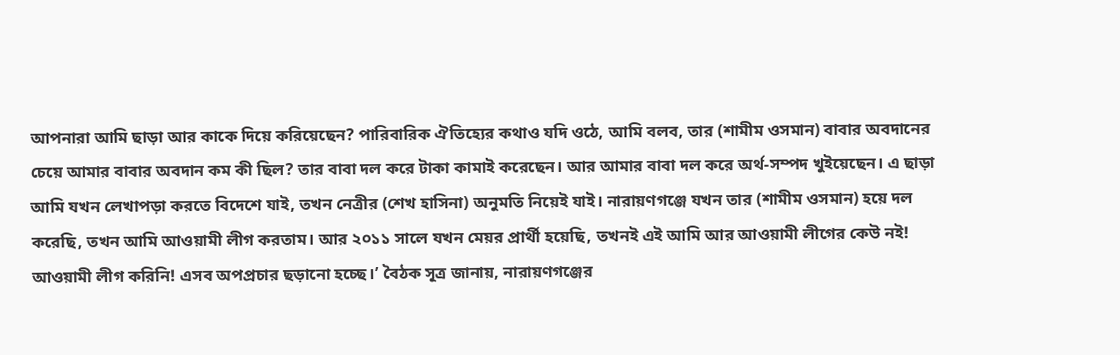আপনারা আমি ছাড়া আর কাকে দিয়ে করিয়েছেন? পারিবারিক ঐতিহ্যের কথাও যদি ওঠে, আমি বলব, তার (শামীম ওসমান) বাবার অবদানের চেয়ে আমার বাবার অবদান কম কী ছিল? তার বাবা দল করে টাকা কামাই করেছেন। আর আমার বাবা দল করে অর্থ-সম্পদ খুইয়েছেন। এ ছাড়া আমি যখন লেখাপড়া করতে বিদেশে যাই, তখন নেত্রীর (শেখ হাসিনা) অনুমতি নিয়েই যাই। নারায়ণগঞ্জে যখন তার (শামীম ওসমান) হয়ে দল করেছি, তখন আমি আওয়ামী লীগ করতাম। আর ২০১১ সালে যখন মেয়র প্রার্থী হয়েছি, তখনই এই আমি আর আওয়ামী লীগের কেউ নই! আওয়ামী লীগ করিনি! এসব অপপ্রচার ছড়ানো হচ্ছে।’ বৈঠক সূত্র জানায়, নারায়ণগঞ্জের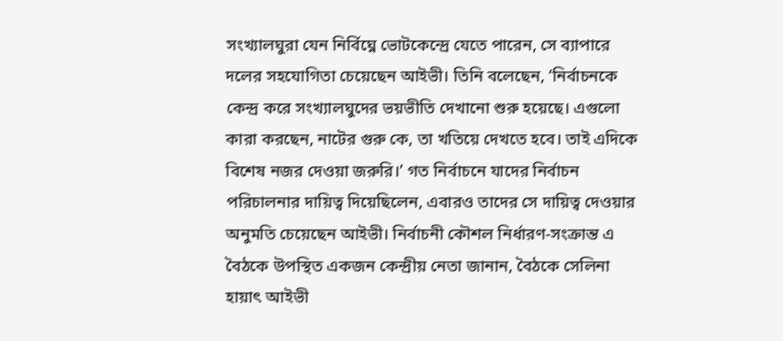সংখ্যালঘুরা যেন নির্বিঘ্নে ভোটকেন্দ্রে যেতে পারেন, সে ব্যাপারে দলের সহযোগিতা চেয়েছেন আইভী। তিনি বলেছেন, ‘নির্বাচনকে কেন্দ্র করে সংখ্যালঘুদের ভয়ভীতি দেখানো শুরু হয়েছে। এগুলো কারা করছেন, নাটের গুরু কে, তা খতিয়ে দেখতে হবে। তাই এদিকে বিশেষ নজর দেওয়া জরুরি।’ গত নির্বাচনে যাদের নির্বাচন পরিচালনার দায়িত্ব দিয়েছিলেন, এবারও তাদের সে দায়িত্ব দেওয়ার অনুমতি চেয়েছেন আইভী। নির্বাচনী কৌশল নির্ধারণ-সংক্রান্ত এ বৈঠকে উপস্থিত একজন কেন্দ্রীয় নেতা জানান, বৈঠকে সেলিনা হায়াৎ আইভী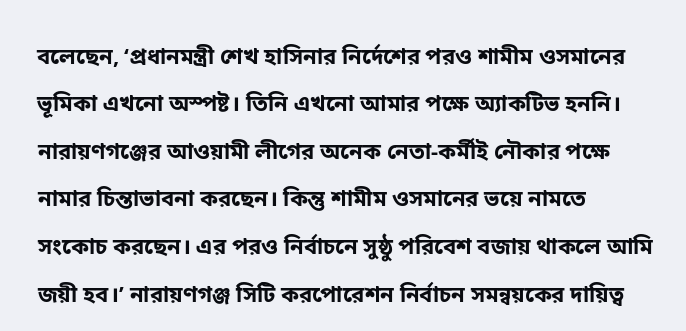বলেছেন, ‘প্রধানমন্ত্রী শেখ হাসিনার নির্দেশের পরও শামীম ওসমানের ভূমিকা এখনো অস্পষ্ট। তিনি এখনো আমার পক্ষে অ্যাকটিভ হননি। নারায়ণগঞ্জের আওয়ামী লীগের অনেক নেতা-কর্মীই নৌকার পক্ষে নামার চিন্তাভাবনা করছেন। কিন্তু শামীম ওসমানের ভয়ে নামতে সংকোচ করছেন। এর পরও নির্বাচনে সুষ্ঠু পরিবেশ বজায় থাকলে আমি জয়ী হব।’ নারায়ণগঞ্জ সিটি করপোরেশন নির্বাচন সমন্বয়কের দায়িত্ব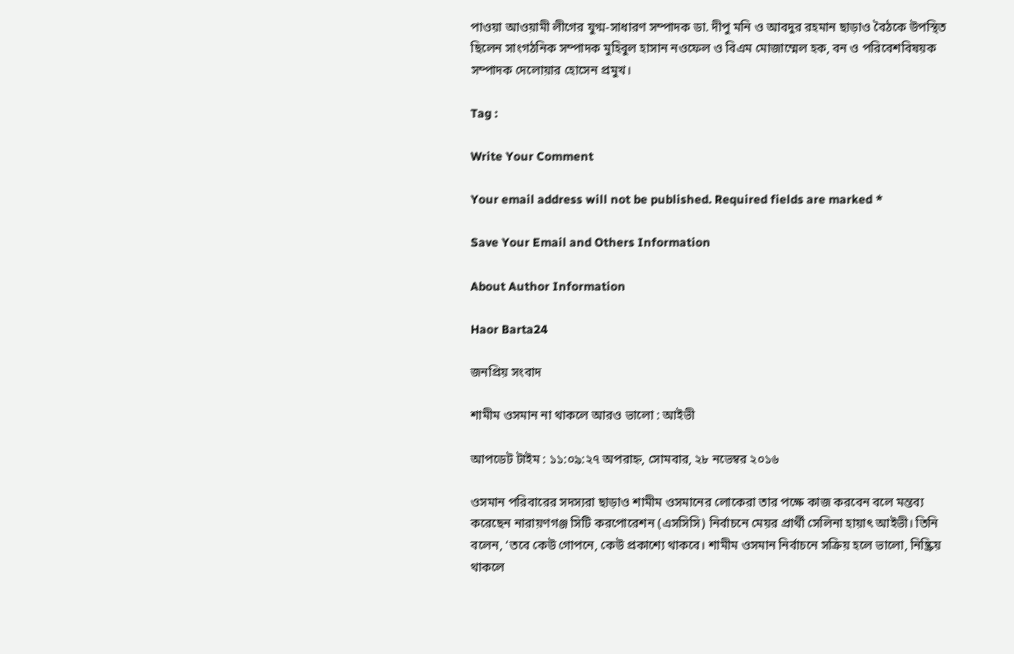পাওয়া আওয়ামী লীগের যুগ্ম-সাধারণ সম্পাদক ডা. দীপু মনি ও আবদুর রহমান ছাড়াও বৈঠকে উপস্থিত ছিলেন সাংগঠনিক সম্পাদক মুহিবুল হাসান নওফেল ও বিএম মোজাম্মেল হক, বন ও পরিবেশবিষয়ক সম্পাদক দেলোয়ার হোসেন প্রমুখ।

Tag :

Write Your Comment

Your email address will not be published. Required fields are marked *

Save Your Email and Others Information

About Author Information

Haor Barta24

জনপ্রিয় সংবাদ

শামীম ওসমান না থাকলে আরও ভালো : আইভী

আপডেট টাইম : ১১:০৯:২৭ অপরাহ্ন, সোমবার, ২৮ নভেম্বর ২০১৬

ওসমান পরিবারের সদস্যরা ছাড়াও শামীম ওসমানের লোকেরা তার পক্ষে কাজ করবেন বলে মন্তব্য করেছেন নারায়ণগঞ্জ সিটি করপোরেশন (এসসিসি) নির্বাচনে মেয়র প্রার্থী সেলিনা হায়াৎ আইভী। তিনি বলেন, ‘তবে কেউ গোপনে, কেউ প্রকাশ্যে থাকবে। শামীম ওসমান নির্বাচনে সক্রিয় হলে ভালো, নিষ্ক্রিয় থাকলে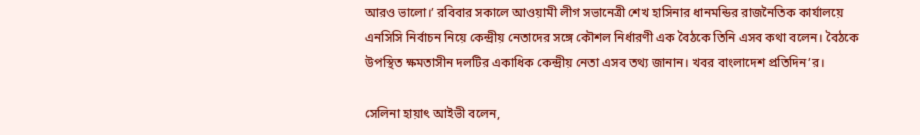আরও ভালো।’ রবিবার সকালে আওয়ামী লীগ সভানেত্রী শেখ হাসিনার ধানমন্ডির রাজনৈতিক কার্যালয়ে এনসিসি নির্বাচন নিয়ে কেন্দ্রীয় নেতাদের সঙ্গে কৌশল নির্ধারণী এক বৈঠকে তিনি এসব কথা বলেন। বৈঠকে উপস্থিত ক্ষমতাসীন দলটির একাধিক কেন্দ্রীয় নেতা এসব তথ্য জানান। খবর বাংলাদেশ প্রতিদিন’র।

সেলিনা হায়াৎ আইভী বলেন,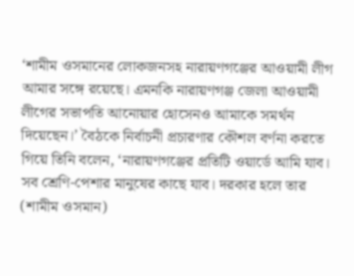‘শামীম ওসমানের লোকজনসহ নারায়ণগঞ্জের আওয়ামী লীগ আমার সঙ্গে রয়েছে। এমনকি নারায়ণগঞ্জ জেলা আওয়ামী লীগের সভাপতি আনোয়ার হোসেনও আমাকে সমর্থন দিয়েছেন।’ বৈঠকে নির্বাচনী প্রচারণার কৌশল বর্ণনা করতে গিয়ে তিনি বলেন, ‘নারায়ণগঞ্জের প্রতিটি ওয়ার্ডে আমি যাব। সব শ্রেণি-পেশার মানুষের কাছে যাব। দরকার হলে তার (শামীম ওসমান)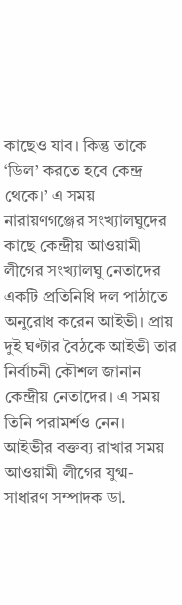কাছেও যাব। কিন্তু তাকে ‘ডিল’ করতে হবে কেন্দ্র থেকে।’ এ সময় নারায়ণগঞ্জের সংখ্যালঘুদের কাছে কেন্দ্রীয় আওয়ামী লীগের সংখ্যালঘু নেতাদের একটি প্রতিনিধি দল পাঠাতে অনুরোধ করেন আইভী। প্রায় দুই ঘণ্টার বৈঠকে আইভী তার নির্বাচনী কৌশল জানান কেন্দ্রীয় নেতাদের। এ সময় তিনি পরামর্শও নেন। আইভীর বক্তব্য রাখার সময় আওয়ামী লীগের যুগ্ম-সাধারণ সম্পাদক ডা.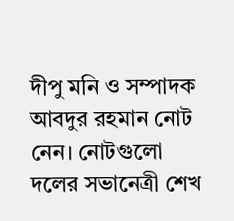দীপু মনি ও সম্পাদক আবদুর রহমান নোট নেন। নোটগুলো দলের সভানেত্রী শেখ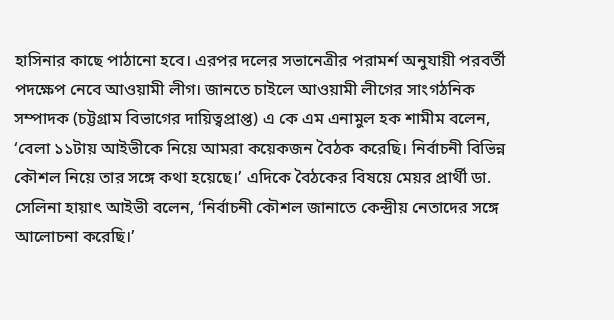হাসিনার কাছে পাঠানো হবে। এরপর দলের সভানেত্রীর পরামর্শ অনুযায়ী পরবর্তী পদক্ষেপ নেবে আওয়ামী লীগ। জানতে চাইলে আওয়ামী লীগের সাংগঠনিক সম্পাদক (চট্টগ্রাম বিভাগের দায়িত্বপ্রাপ্ত) এ কে এম এনামুল হক শামীম বলেন, ‘বেলা ১১টায় আইভীকে নিয়ে আমরা কয়েকজন বৈঠক করেছি। নির্বাচনী বিভিন্ন কৌশল নিয়ে তার সঙ্গে কথা হয়েছে।’ এদিকে বৈঠকের বিষয়ে মেয়র প্রার্থী ডা. সেলিনা হায়াৎ আইভী বলেন, ‘নির্বাচনী কৌশল জানাতে কেন্দ্রীয় নেতাদের সঙ্গে আলোচনা করেছি।’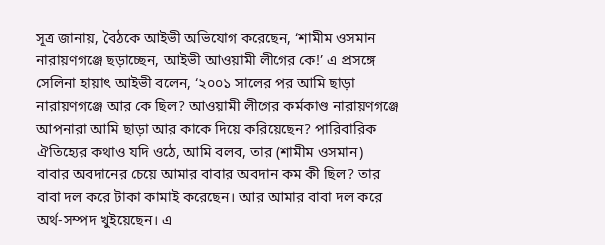সূত্র জানায়, বৈঠকে আইভী অভিযোগ করেছেন, ‘শামীম ওসমান নারায়ণগঞ্জে ছড়াচ্ছেন, আইভী আওয়ামী লীগের কে!’ এ প্রসঙ্গে সেলিনা হায়াৎ আইভী বলেন, ‘২০০১ সালের পর আমি ছাড়া নারায়ণগঞ্জে আর কে ছিল? আওয়ামী লীগের কর্মকাণ্ড নারায়ণগঞ্জে আপনারা আমি ছাড়া আর কাকে দিয়ে করিয়েছেন? পারিবারিক ঐতিহ্যের কথাও যদি ওঠে, আমি বলব, তার (শামীম ওসমান) বাবার অবদানের চেয়ে আমার বাবার অবদান কম কী ছিল? তার বাবা দল করে টাকা কামাই করেছেন। আর আমার বাবা দল করে অর্থ-সম্পদ খুইয়েছেন। এ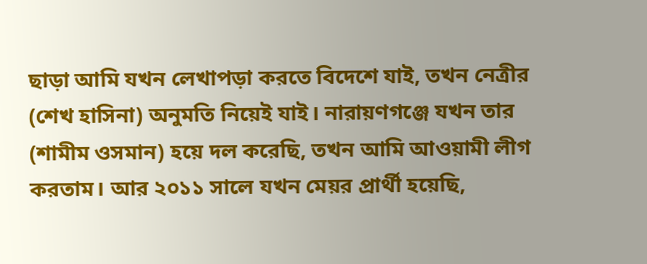ছাড়া আমি যখন লেখাপড়া করতে বিদেশে যাই, তখন নেত্রীর (শেখ হাসিনা) অনুমতি নিয়েই যাই। নারায়ণগঞ্জে যখন তার (শামীম ওসমান) হয়ে দল করেছি, তখন আমি আওয়ামী লীগ করতাম। আর ২০১১ সালে যখন মেয়র প্রার্থী হয়েছি,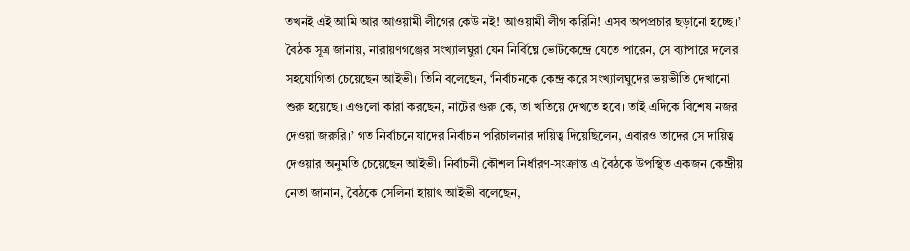তখনই এই আমি আর আওয়ামী লীগের কেউ নই! আওয়ামী লীগ করিনি! এসব অপপ্রচার ছড়ানো হচ্ছে।’ বৈঠক সূত্র জানায়, নারায়ণগঞ্জের সংখ্যালঘুরা যেন নির্বিঘ্নে ভোটকেন্দ্রে যেতে পারেন, সে ব্যাপারে দলের সহযোগিতা চেয়েছেন আইভী। তিনি বলেছেন, ‘নির্বাচনকে কেন্দ্র করে সংখ্যালঘুদের ভয়ভীতি দেখানো শুরু হয়েছে। এগুলো কারা করছেন, নাটের গুরু কে, তা খতিয়ে দেখতে হবে। তাই এদিকে বিশেষ নজর দেওয়া জরুরি।’ গত নির্বাচনে যাদের নির্বাচন পরিচালনার দায়িত্ব দিয়েছিলেন, এবারও তাদের সে দায়িত্ব দেওয়ার অনুমতি চেয়েছেন আইভী। নির্বাচনী কৌশল নির্ধারণ-সংক্রান্ত এ বৈঠকে উপস্থিত একজন কেন্দ্রীয় নেতা জানান, বৈঠকে সেলিনা হায়াৎ আইভী বলেছেন,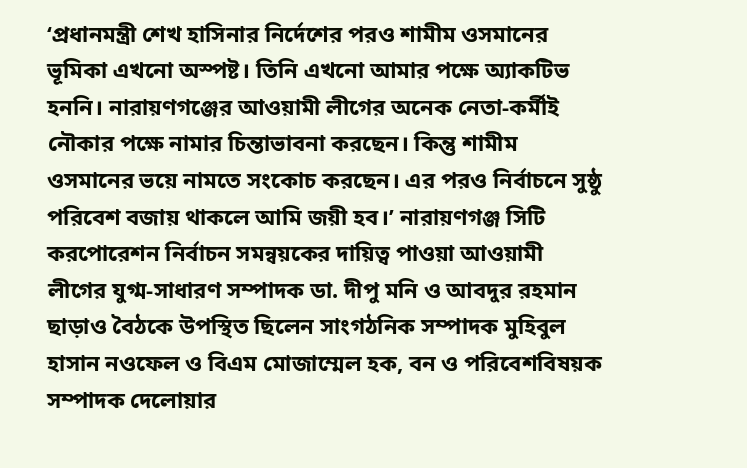‘প্রধানমন্ত্রী শেখ হাসিনার নির্দেশের পরও শামীম ওসমানের ভূমিকা এখনো অস্পষ্ট। তিনি এখনো আমার পক্ষে অ্যাকটিভ হননি। নারায়ণগঞ্জের আওয়ামী লীগের অনেক নেতা-কর্মীই নৌকার পক্ষে নামার চিন্তাভাবনা করছেন। কিন্তু শামীম ওসমানের ভয়ে নামতে সংকোচ করছেন। এর পরও নির্বাচনে সুষ্ঠু পরিবেশ বজায় থাকলে আমি জয়ী হব।’ নারায়ণগঞ্জ সিটি করপোরেশন নির্বাচন সমন্বয়কের দায়িত্ব পাওয়া আওয়ামী লীগের যুগ্ম-সাধারণ সম্পাদক ডা. দীপু মনি ও আবদুর রহমান ছাড়াও বৈঠকে উপস্থিত ছিলেন সাংগঠনিক সম্পাদক মুহিবুল হাসান নওফেল ও বিএম মোজাম্মেল হক, বন ও পরিবেশবিষয়ক সম্পাদক দেলোয়ার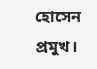হোসেন প্রমুখ।